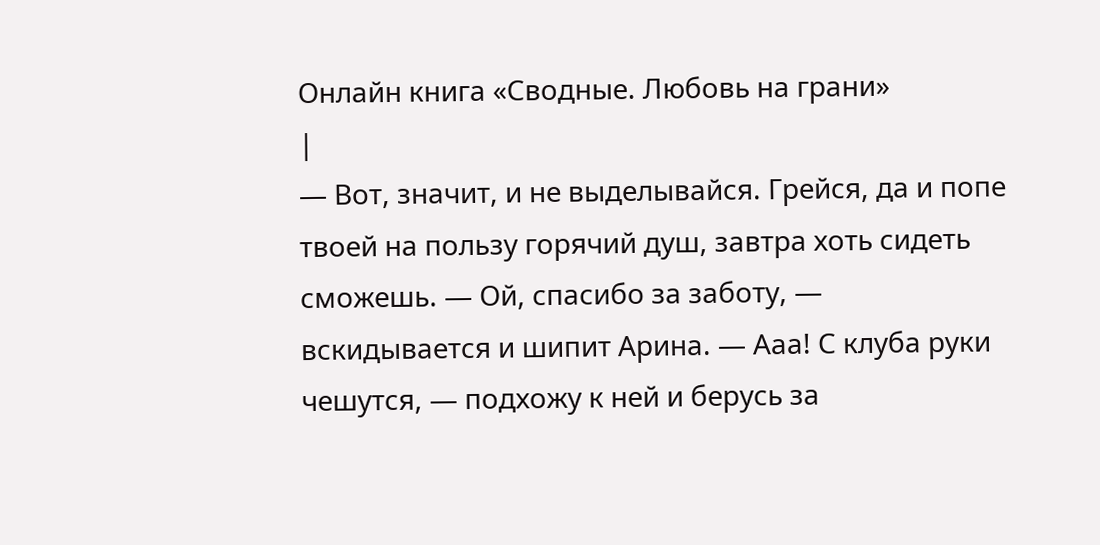Онлайн книга «Сводные. Любовь на грани»
|
— Вот, значит, и не выделывайся. Грейся, да и попе твоей на пользу горячий душ, завтра хоть сидеть сможешь. — Ой, спасибо за заботу, — вскидывается и шипит Арина. — Ааа! С клуба руки чешутся, — подхожу к ней и берусь за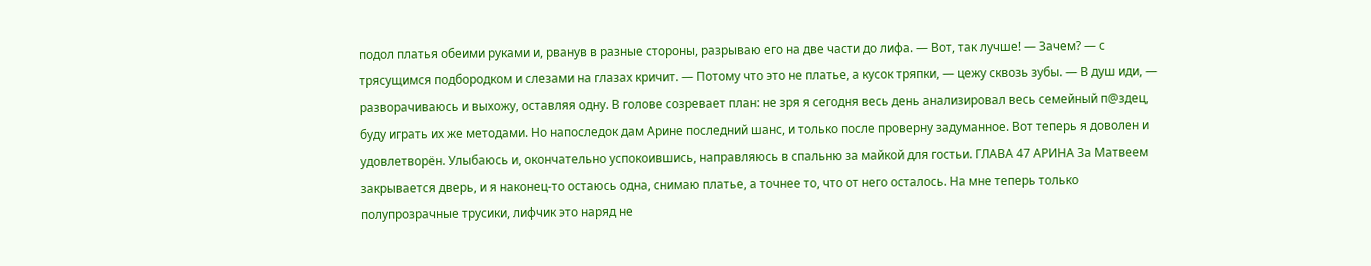подол платья обеими руками и, рванув в разные стороны, разрываю его на две части до лифа. — Вот, так лучше! — Зачем? — с трясущимся подбородком и слезами на глазах кричит. — Потому что это не платье, а кусок тряпки, — цежу сквозь зубы. — В душ иди, — разворачиваюсь и выхожу, оставляя одну. В голове созревает план: не зря я сегодня весь день анализировал весь семейный п@здец, буду играть их же методами. Но напоследок дам Арине последний шанс, и только после проверну задуманное. Вот теперь я доволен и удовлетворён. Улыбаюсь и, окончательно успокоившись, направляюсь в спальню за майкой для гостьи. ГЛАВА 47 АРИНА За Матвеем закрывается дверь, и я наконец-то остаюсь одна, снимаю платье, а точнее то, что от него осталось. На мне теперь только полупрозрачные трусики, лифчик это наряд не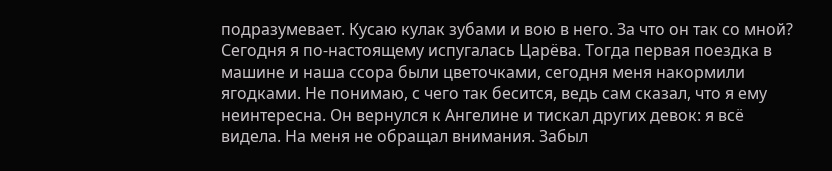подразумевает. Кусаю кулак зубами и вою в него. За что он так со мной? Сегодня я по-настоящему испугалась Царёва. Тогда первая поездка в машине и наша ссора были цветочками, сегодня меня накормили ягодками. Не понимаю, с чего так бесится, ведь сам сказал, что я ему неинтересна. Он вернулся к Ангелине и тискал других девок: я всё видела. На меня не обращал внимания. Забыл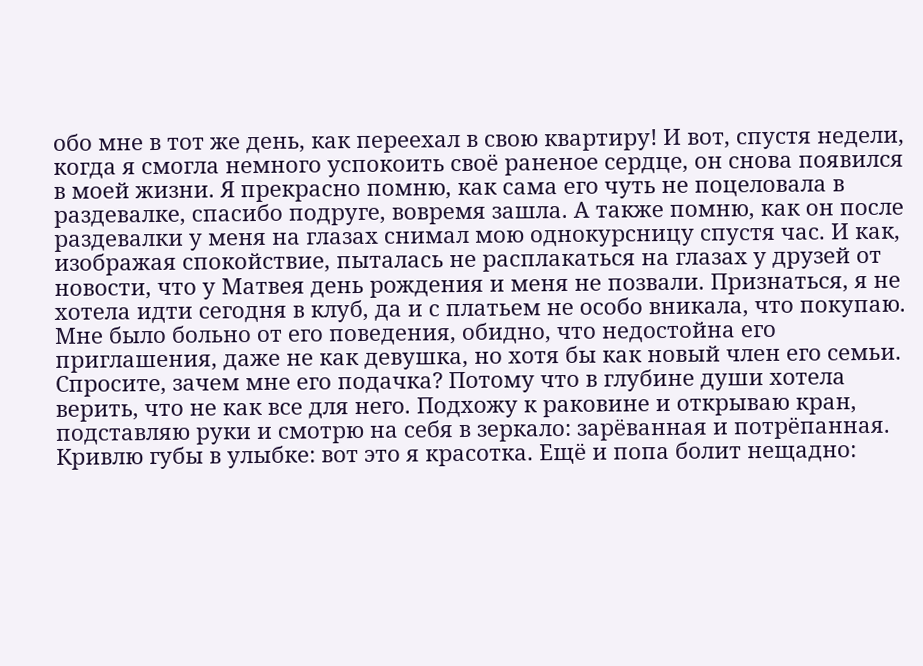обо мне в тот же день, как переехал в свою квартиру! И вот, спустя недели, когда я смогла немного успокоить своё раненое сердце, он снова появился в моей жизни. Я прекрасно помню, как сама его чуть не поцеловала в раздевалке, спасибо подруге, вовремя зашла. А также помню, как он после раздевалки у меня на глазах снимал мою однокурсницу спустя час. И как, изображая спокойствие, пыталась не расплакаться на глазах у друзей от новости, что у Матвея день рождения и меня не позвали. Признаться, я не хотела идти сегодня в клуб, да и с платьем не особо вникала, что покупаю. Мне было больно от его поведения, обидно, что недостойна его приглашения, даже не как девушка, но хотя бы как новый член его семьи. Спросите, зачем мне его подачка? Потому что в глубине души хотела верить, что не как все для него. Подхожу к раковине и открываю кран, подставляю руки и смотрю на себя в зеркало: зарёванная и потрёпанная. Кривлю губы в улыбке: вот это я красотка. Ещё и попа болит нещадно: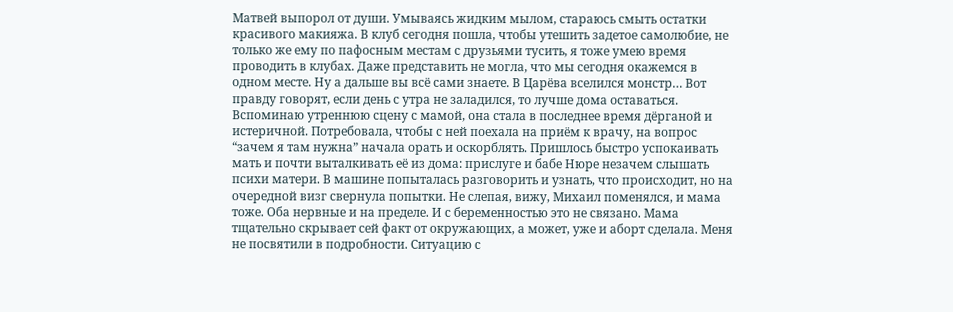Матвей выпорол от души. Умываясь жидким мылом, стараюсь смыть остатки красивого макияжа. В клуб сегодня пошла, чтобы утешить задетое самолюбие, не только же ему по пафосным местам с друзьями тусить, я тоже умею время проводить в клубах. Даже представить не могла, что мы сегодня окажемся в одном месте. Ну а дальше вы всё сами знаете. В Царёва вселился монстр… Вот правду говорят, если день с утра не заладился, то лучше дома оставаться. Вспоминаю утреннюю сцену с мамой, она стала в последнее время дёрганой и истеричной. Потребовала, чтобы с ней поехала на приём к врачу, на вопрос “зачем я там нужна” начала орать и оскорблять. Пришлось быстро успокаивать мать и почти выталкивать её из дома: прислуге и бабе Нюре незачем слышать психи матери. В машине попыталась разговорить и узнать, что происходит, но на очередной визг свернула попытки. Не слепая, вижу, Михаил поменялся, и мама тоже. Оба нервные и на пределе. И с беременностью это не связано. Мама тщательно скрывает сей факт от окружающих, а может, уже и аборт сделала. Меня не посвятили в подробности. Ситуацию с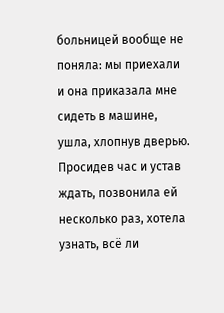больницей вообще не поняла: мы приехали и она приказала мне сидеть в машине, ушла, хлопнув дверью. Просидев час и устав ждать, позвонила ей несколько раз, хотела узнать, всё ли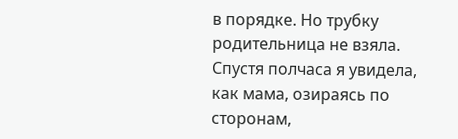в порядке. Но трубку родительница не взяла. Спустя полчаса я увидела, как мама, озираясь по сторонам,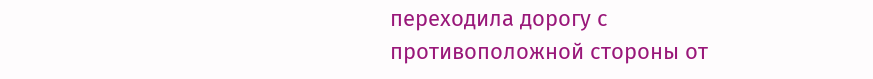переходила дорогу с противоположной стороны от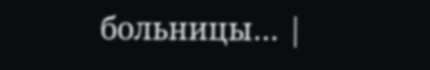больницы… |